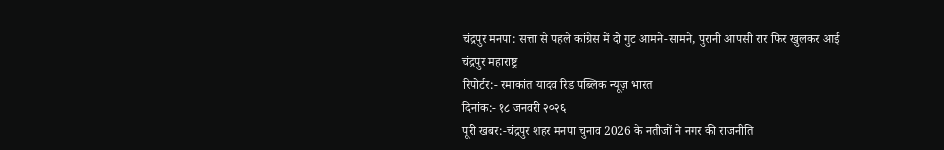चंद्रपुर मनपा: सत्ता से पहले कांग्रेस में दो गुट आमने-सामने, पुरानी आपसी रार फिर खुलकर आई
चंद्रपुर महाराष्ट्र
रिपोर्टर:- रमाकांत यादव रिड पब्लिक न्यूज़ भारत
दिनांक:- १८ जनवरी २०२६
पूरी खबर:-चंद्रपुर शहर मनपा चुनाव 2026 के नतीजों ने नगर की राजनीति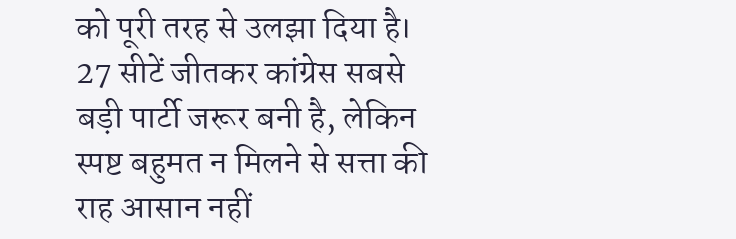को पूरी तरह से उलझा दिया है। 27 सीटें जीतकर कांग्रेस सबसे बड़ी पार्टी जरूर बनी है, लेकिन स्पष्ट बहुमत न मिलने से सत्ता की राह आसान नहीं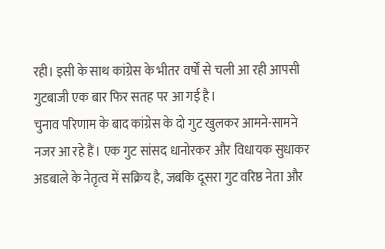रही। इसी के साथ कांग्रेस के भीतर वर्षों से चली आ रही आपसी गुटबाजी एक बार फिर सतह पर आ गई है।
चुनाव परिणाम के बाद कांग्रेस के दो गुट खुलकर आमने-सामने नजर आ रहे हैं। एक गुट सांसद धानोरकर और विधायक सुधाकर अडबाले के नेतृत्व में सक्रिय है, जबकि दूसरा गुट वरिष्ठ नेता और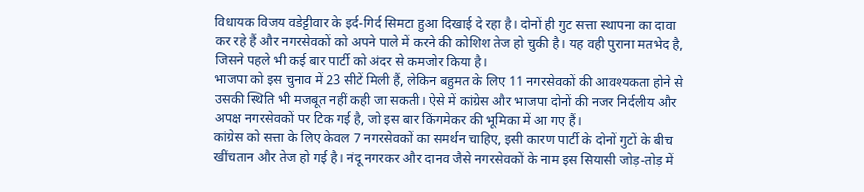विधायक विजय वडेट्टीवार के इर्द-गिर्द सिमटा हुआ दिखाई दे रहा है। दोनों ही गुट सत्ता स्थापना का दावा कर रहे हैं और नगरसेवकों को अपने पाले में करने की कोशिश तेज हो चुकी है। यह वही पुराना मतभेद है, जिसने पहले भी कई बार पार्टी को अंदर से कमजोर किया है।
भाजपा को इस चुनाव में 23 सीटें मिली हैं, लेकिन बहुमत के लिए 11 नगरसेवकों की आवश्यकता होने से उसकी स्थिति भी मजबूत नहीं कही जा सकती। ऐसे में कांग्रेस और भाजपा दोनों की नजर निर्दलीय और अपक्ष नगरसेवकों पर टिक गई है, जो इस बार किंगमेकर की भूमिका में आ गए हैं।
कांग्रेस को सत्ता के लिए केवल 7 नगरसेवकों का समर्थन चाहिए, इसी कारण पार्टी के दोनों गुटों के बीच खींचतान और तेज हो गई है। नंदू नगरकर और दानव जैसे नगरसेवकों के नाम इस सियासी जोड़-तोड़ में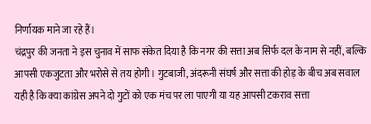निर्णायक माने जा रहे हैं।
चंद्रपुर की जनता ने इस चुनाव में साफ संकेत दिया है कि नगर की सत्ता अब सिर्फ दल के नाम से नहीं, बल्कि आपसी एकजुटता और भरोसे से तय होगी। गुटबाजी, अंदरूनी संघर्ष और सत्ता की होड़ के बीच अब सवाल यही है कि क्या कांग्रेस अपने दो गुटों को एक मंच पर ला पाएगी या यह आपसी टकराव सत्ता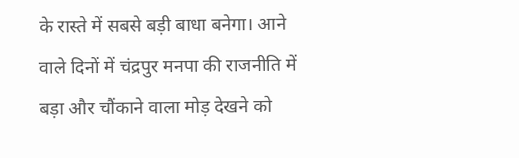के रास्ते में सबसे बड़ी बाधा बनेगा। आने वाले दिनों में चंद्रपुर मनपा की राजनीति में बड़ा और चौंकाने वाला मोड़ देखने को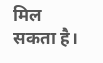मिल सकता है।